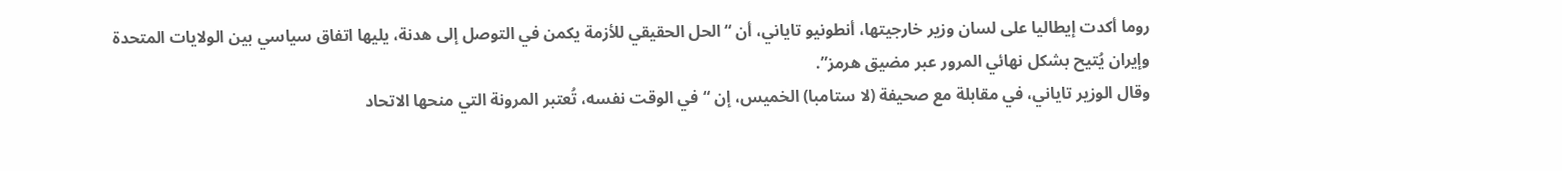روما أكدت إيطاليا على لسان وزير خارجيتها، أنطونيو تاياني، أن “الحل الحقيقي للأزمة يكمن في التوصل إلى هدنة، يليها اتفاق سياسي بين الولايات المتحدة وإيران يُتيح بشكل نهائي المرور عبر مضيق هرمز”.
وقال الوزير تاياني، في مقابلة مع صحيفة (لا ستامبا) الخميس، إن “في الوقت نفسه، تُعتبر المرونة التي منحها الاتحاد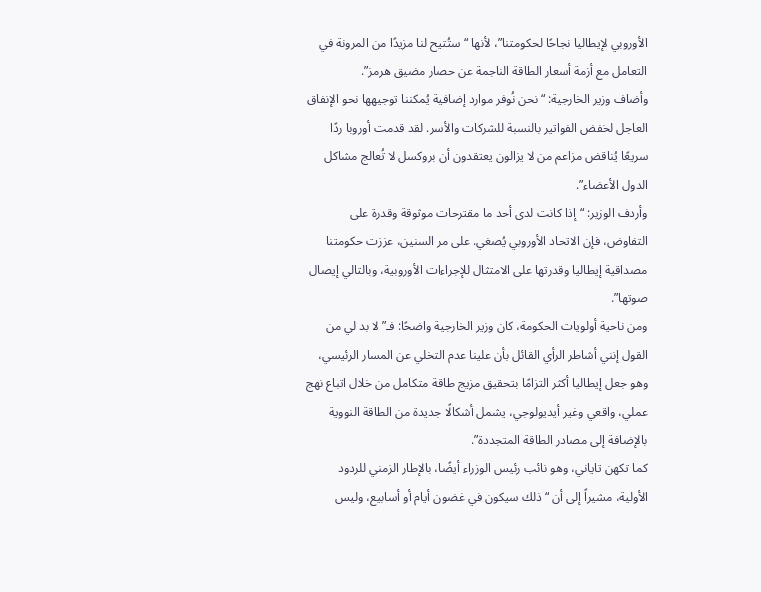الأوروبي لإيطاليا نجاحًا لحكومتنا”، لأنها “ستُتيح لنا مزيدًا من المرونة في التعامل مع أزمة أسعار الطاقة الناجمة عن حصار مضيق هرمز”.
وأضاف وزير الخارجية: “نحن نُوفر موارد إضافية يُمكننا توجيهها نحو الإنفاق العاجل لخفض الفواتير بالنسبة للشركات والأسر. لقد قدمت أوروبا ردًا سريعًا يُناقض مزاعم من لا يزالون يعتقدون أن بروكسل لا تُعالج مشاكل الدول الأعضاء”.
وأردف الوزير: “إذا كانت لدى أحد ما مقترحات موثوقة وقدرة على التفاوض، فإن الاتحاد الأوروبي يُصغي. على مر السنين، عززت حكومتنا مصداقية إيطاليا وقدرتها على الامتثال للإجراءات الأوروبية، وبالتالي إيصال صوتها”.
ومن ناحية أولويات الحكومة، كان وزير الخارجية واضحًا: فـ”لا بد لي من القول إنني أشاطر الرأي القائل بأن علينا عدم التخلي عن المسار الرئيسي، وهو جعل إيطاليا أكثر التزامًا بتحقيق مزيج طاقة متكامل من خلال اتباع نهج عملي، واقعي وغير أيديولوجي، يشمل أشكالًا جديدة من الطاقة النووية بالإضافة إلى مصادر الطاقة المتجددة”.
كما تكهن تاياني، وهو نائب رئيس الوزراء أيضًا، بالإطار الزمني للردود الأولية، مشيراً إلى أن “ذلك سيكون في غضون أيام أو أسابيع، وليس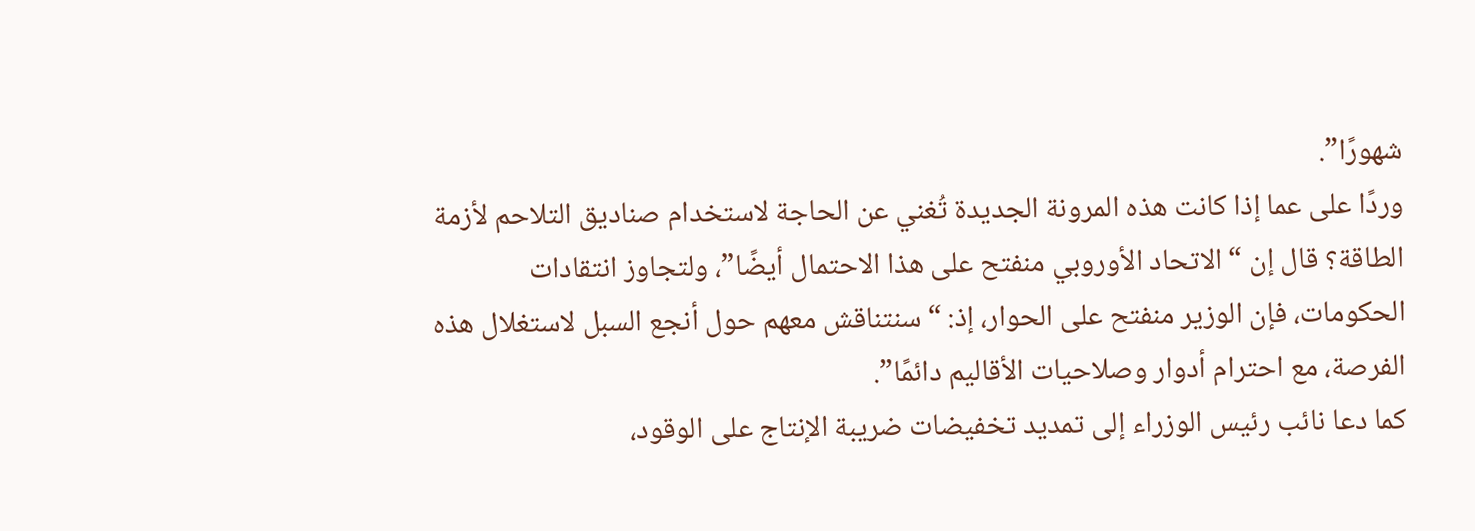شهورًا”.
وردًا على عما إذا كانت هذه المرونة الجديدة تُغني عن الحاجة لاستخدام صناديق التلاحم لأزمة الطاقة؟ قال إن “الاتحاد الأوروبي منفتح على هذا الاحتمال أيضًا”، ولتجاوز انتقادات الحكومات، فإن الوزير منفتح على الحوار، إذ: “سنتناقش معهم حول أنجع السبل لاستغلال هذه الفرصة، مع احترام أدوار وصلاحيات الأقاليم دائمًا”.
كما دعا نائب رئيس الوزراء إلى تمديد تخفيضات ضريبة الإنتاج على الوقود،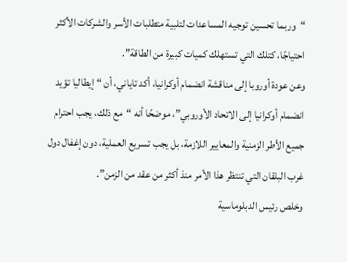“وربما تحسين توجيه المساعدات لتلبية متطلبات الأسر والشركات الأكثر احتياجًا، كتلك التي تستهلك كميات كبيرة من الطاقة”.
وعن عودة أوروبا إلى مناقشة انضمام أوكرانيا، أكد تاياني، أن “إيطاليا تؤيد انضمام أوكرانيا إلى الاتحاد الأوروبي”، موضحًا أنه “مع ذلك، يجب احترام جميع الأطر الزمنية والمعايير اللازمة، بل يجب تسريع العملية، دون إغفال دول غرب البلقان التي تنتظر هذا الأمر منذ أكثر من عقد من الزمن”.
وخلص رئيس الدبلوماسية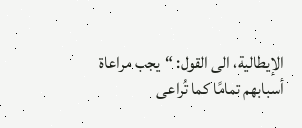الإيطالية، الى القول: “يجب مراعاة أسبابهم تمامًا كما تُراعى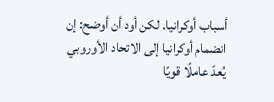أسباب أوكرانيا. لكن أود أن أوضح: إن انضمام أوكرانيا إلى الاتحاد الأوروبي يُعدّ عاملًا قويًا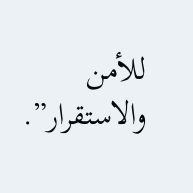للأمن والاستقرار”.